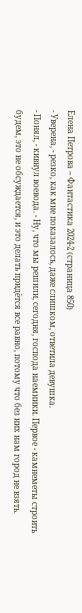Елена Петрова – Фантастика 2024-2 (страница 850)
- Уверена, - резко, как мне показалось, даже слишком, ответила девушка.
- Понял, - кивнул воевода. - Ну, что мы решили, сегодня, господа наемники. Первое - камнеметы строить будем, это не обсуждается, и это делать придётся все равно, потому что без них нам город не взять.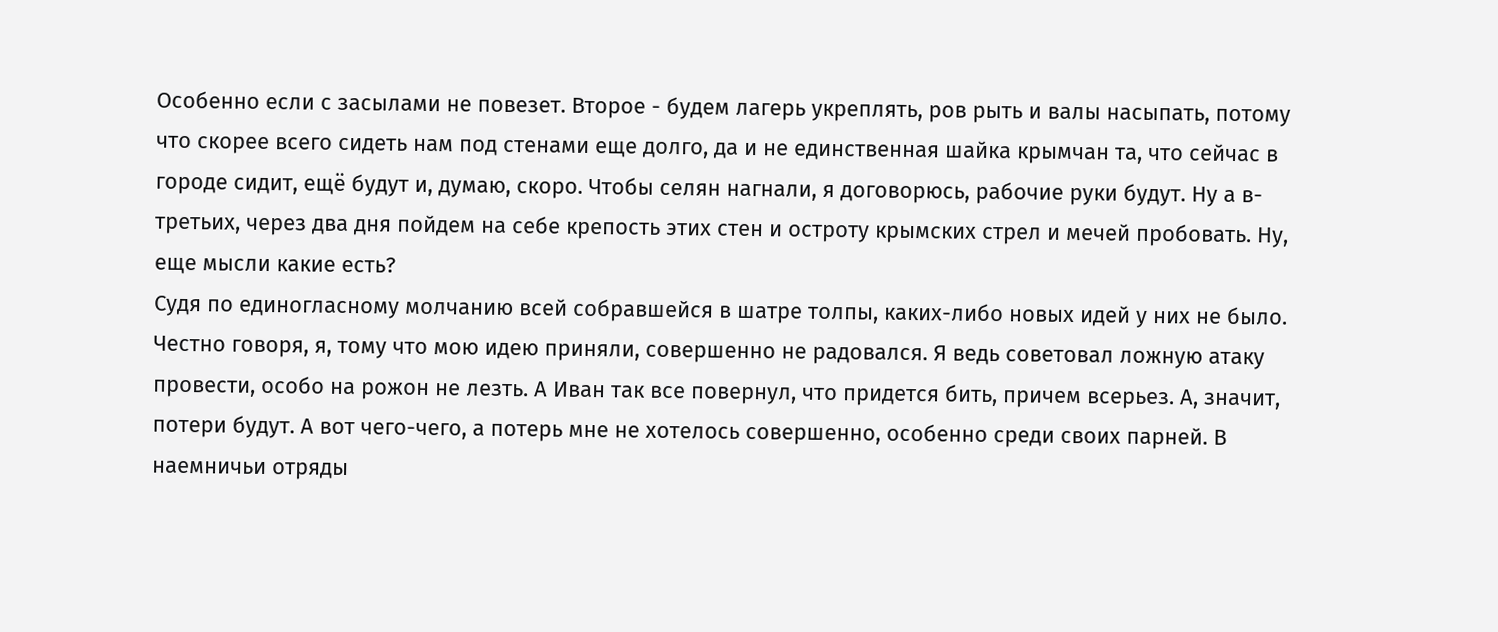Особенно если с засылами не повезет. Второе - будем лагерь укреплять, ров рыть и валы насыпать, потому что скорее всего сидеть нам под стенами еще долго, да и не единственная шайка крымчан та, что сейчас в городе сидит, ещё будут и, думаю, скоро. Чтобы селян нагнали, я договорюсь, рабочие руки будут. Ну а в-третьих, через два дня пойдем на себе крепость этих стен и остроту крымских стрел и мечей пробовать. Ну, еще мысли какие есть?
Судя по единогласному молчанию всей собравшейся в шатре толпы, каких-либо новых идей у них не было. Честно говоря, я, тому что мою идею приняли, совершенно не радовался. Я ведь советовал ложную атаку провести, особо на рожон не лезть. А Иван так все повернул, что придется бить, причем всерьез. А, значит, потери будут. А вот чего-чего, а потерь мне не хотелось совершенно, особенно среди своих парней. В наемничьи отряды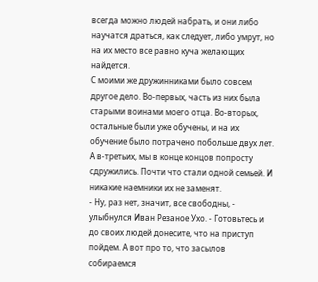всегда можно людей набрать, и они либо научатся драться, как следует, либо умрут, но на их место все равно куча желающих найдется.
С моими же дружинниками было совсем другое дело. Во-первых, часть из них была старыми воинами моего отца. Во-вторых, остальные были уже обучены, и на их обучение было потрачено побольше двух лет. А в-третьих, мы в конце концов попросту сдружились. Почти что стали одной семьей. И никакие наемники их не заменят.
- Ну, раз нет, значит, все свободны, - улыбнулся Иван Резаное Ухо. - Готовьтесь и до своих людей донесите, что на приступ пойдем. А вот про то, что засылов собираемся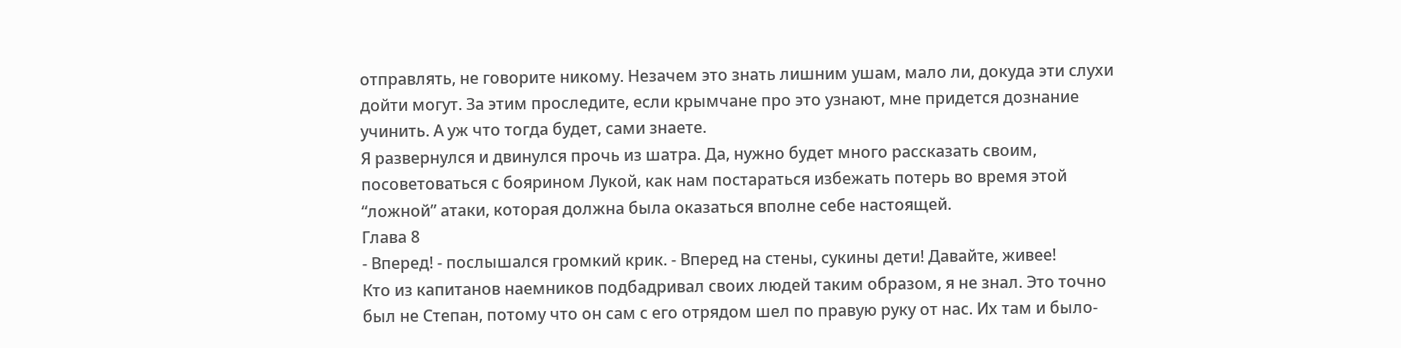отправлять, не говорите никому. Незачем это знать лишним ушам, мало ли, докуда эти слухи дойти могут. За этим проследите, если крымчане про это узнают, мне придется дознание учинить. А уж что тогда будет, сами знаете.
Я развернулся и двинулся прочь из шатра. Да, нужно будет много рассказать своим, посоветоваться с боярином Лукой, как нам постараться избежать потерь во время этой “ложной” атаки, которая должна была оказаться вполне себе настоящей.
Глава 8
- Вперед! - послышался громкий крик. - Вперед на стены, сукины дети! Давайте, живее!
Кто из капитанов наемников подбадривал своих людей таким образом, я не знал. Это точно был не Степан, потому что он сам с его отрядом шел по правую руку от нас. Их там и было-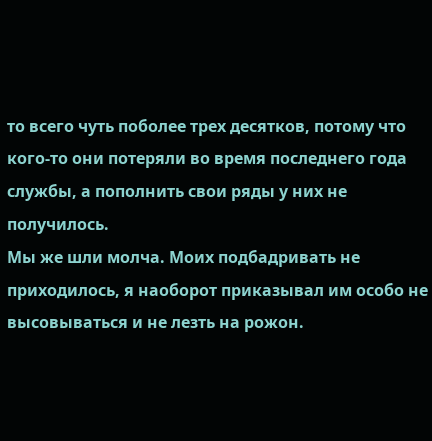то всего чуть поболее трех десятков, потому что кого-то они потеряли во время последнего года службы, а пополнить свои ряды у них не получилось.
Мы же шли молча. Моих подбадривать не приходилось, я наоборот приказывал им особо не высовываться и не лезть на рожон.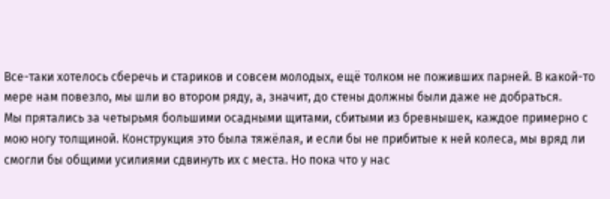Все-таки хотелось сберечь и стариков и совсем молодых, ещё толком не поживших парней. В какой-то мере нам повезло, мы шли во втором ряду, а, значит, до стены должны были даже не добраться.
Мы прятались за четырьмя большими осадными щитами, сбитыми из бревнышек, каждое примерно с мою ногу толщиной. Конструкция это была тяжёлая, и если бы не прибитые к ней колеса, мы вряд ли смогли бы общими усилиями сдвинуть их с места. Но пока что у нас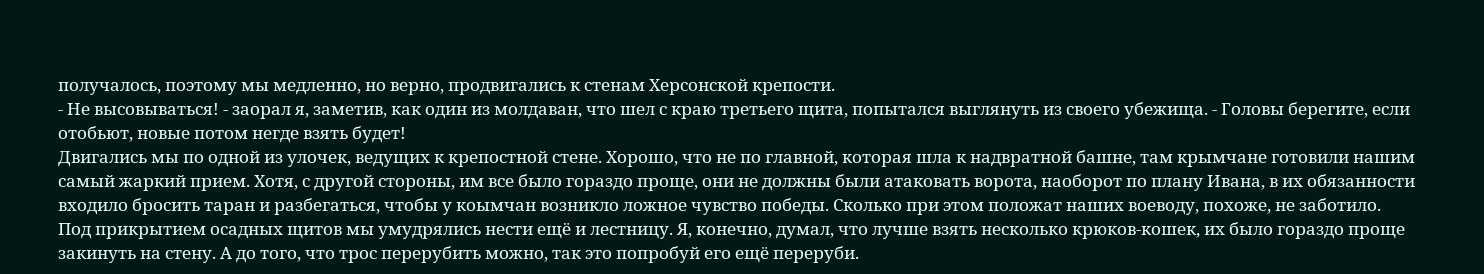получалось, поэтому мы медленно, но верно, продвигались к стенам Херсонской крепости.
- Не высовываться! - заорал я, заметив, как один из молдаван, что шел с краю третьего щита, попытался выглянуть из своего убежища. - Головы берегите, если отобьют, новые потом негде взять будет!
Двигались мы по одной из улочек, ведущих к крепостной стене. Хорошо, что не по главной, которая шла к надвратной башне, там крымчане готовили нашим самый жаркий прием. Хотя, с другой стороны, им все было гораздо проще, они не должны были атаковать ворота, наоборот по плану Ивана, в их обязанности входило бросить таран и разбегаться, чтобы у коымчан возникло ложное чувство победы. Сколько при этом положат наших воеводу, похоже, не заботило.
Под прикрытием осадных щитов мы умудрялись нести ещё и лестницу. Я, конечно, думал, что лучше взять несколько крюков-кошек, их было гораздо проще закинуть на стену. А до того, что трос перерубить можно, так это попробуй его ещё переруби.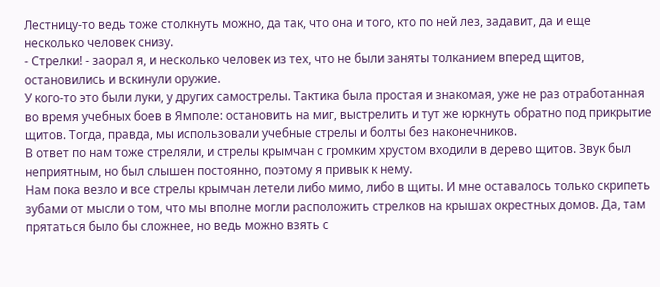Лестницу-то ведь тоже столкнуть можно, да так, что она и того, кто по ней лез, задавит, да и еще несколько человек снизу.
- Стрелки! - заорал я, и несколько человек из тех, что не были заняты толканием вперед щитов, остановились и вскинули оружие.
У кого-то это были луки, у других самострелы. Тактика была простая и знакомая, уже не раз отработанная во время учебных боев в Ямполе: остановить на миг, выстрелить и тут же юркнуть обратно под прикрытие щитов. Тогда, правда, мы использовали учебные стрелы и болты без наконечников.
В ответ по нам тоже стреляли, и стрелы крымчан с громким хрустом входили в дерево щитов. Звук был неприятным, но был слышен постоянно, поэтому я привык к нему.
Нам пока везло и все стрелы крымчан летели либо мимо, либо в щиты. И мне оставалось только скрипеть зубами от мысли о том, что мы вполне могли расположить стрелков на крышах окрестных домов. Да, там прятаться было бы сложнее, но ведь можно взять с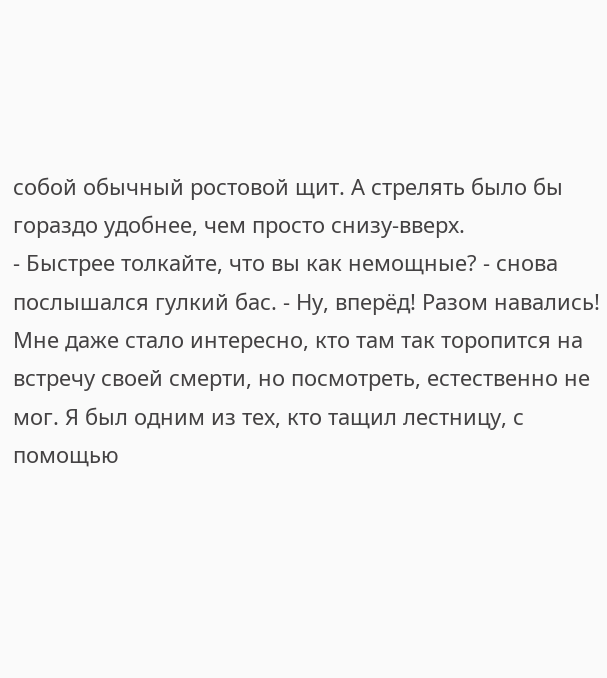собой обычный ростовой щит. А стрелять было бы гораздо удобнее, чем просто снизу-вверх.
- Быстрее толкайте, что вы как немощные? - снова послышался гулкий бас. - Ну, вперёд! Разом навались!
Мне даже стало интересно, кто там так торопится на встречу своей смерти, но посмотреть, естественно не мог. Я был одним из тех, кто тащил лестницу, с помощью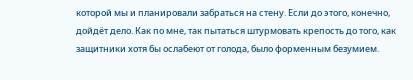которой мы и планировали забраться на стену. Если до этого, конечно, дойдёт дело. Как по мне, так пытаться штурмовать крепость до того, как защитники хотя бы ослабеют от голода, было форменным безумием.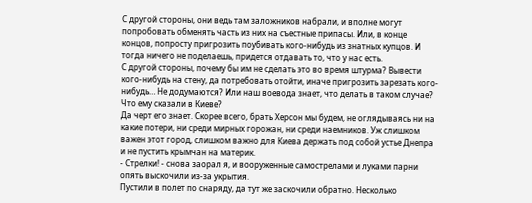С другой стороны, они ведь там заложников набрали, и вполне могут попробовать обменять часть из них на съестные припасы. Или, в конце концов, попросту пригрозить поубивать кого-нибудь из знатных купцов. И тогда ничего не поделаешь, придется отдавать то, что у нас есть.
С другой стороны, почему бы им не сделать это во время штурма? Вывести кого-нибудь на стену, да потребовать отойти, иначе пригрозить зарезать кого-нибудь… Не додумаются? Или наш воевода знает, что делать в таком случае? Что ему сказали в Киеве?
Да черт его знает. Скорее всего, брать Херсон мы будем, не оглядываясь ни на какие потери, ни среди мирных горожан, ни среди наемников. Уж слишком важен этот город, слишком важно для Киева держать под собой устье Днепра и не пустить крымчан на материк.
- Стрелки! - снова заорал я, и вооруженные самострелами и луками парни опять выскочили из-за укрытия.
Пустили в полет по снаряду, да тут же заскочили обратно. Несколько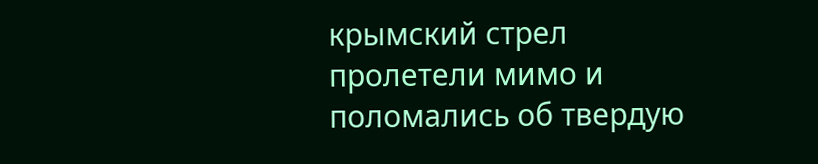крымский стрел пролетели мимо и поломались об твердую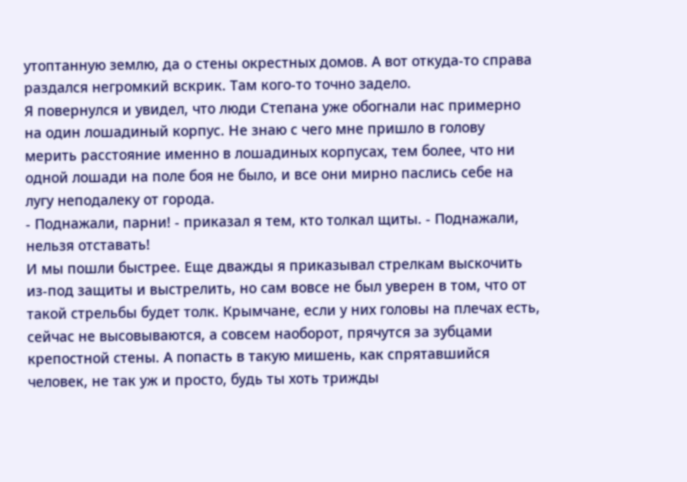утоптанную землю, да о стены окрестных домов. А вот откуда-то справа раздался негромкий вскрик. Там кого-то точно задело.
Я повернулся и увидел, что люди Степана уже обогнали нас примерно на один лошадиный корпус. Не знаю с чего мне пришло в голову мерить расстояние именно в лошадиных корпусах, тем более, что ни одной лошади на поле боя не было, и все они мирно паслись себе на лугу неподалеку от города.
- Поднажали, парни! - приказал я тем, кто толкал щиты. - Поднажали, нельзя отставать!
И мы пошли быстрее. Еще дважды я приказывал стрелкам выскочить из-под защиты и выстрелить, но сам вовсе не был уверен в том, что от такой стрельбы будет толк. Крымчане, если у них головы на плечах есть, сейчас не высовываются, а совсем наоборот, прячутся за зубцами крепостной стены. А попасть в такую мишень, как спрятавшийся человек, не так уж и просто, будь ты хоть трижды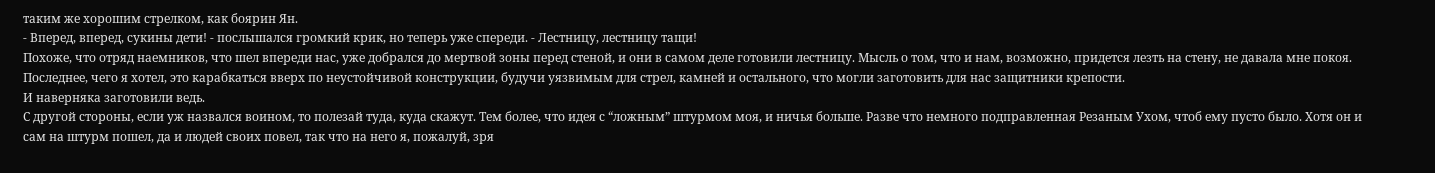таким же хорошим стрелком, как боярин Ян.
- Вперед, вперед, сукины дети! - послышался громкий крик, но теперь уже спереди. - Лестницу, лестницу тащи!
Похоже, что отряд наемников, что шел впереди нас, уже добрался до мертвой зоны перед стеной, и они в самом деле готовили лестницу. Мысль о том, что и нам, возможно, придется лезть на стену, не давала мне покоя. Последнее, чего я хотел, это карабкаться вверх по неустойчивой конструкции, будучи уязвимым для стрел, камней и остального, что могли заготовить для нас защитники крепости.
И наверняка заготовили ведь.
С другой стороны, если уж назвался воином, то полезай туда, куда скажут. Тем более, что идея с “ложным” штурмом моя, и ничья больше. Разве что немного подправленная Резаным Ухом, чтоб ему пусто было. Хотя он и сам на штурм пошел, да и людей своих повел, так что на него я, пожалуй, зря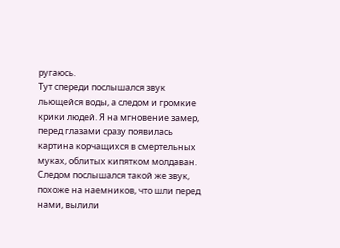ругаюсь.
Тут спереди послышался звук льющейся воды, а следом и громкие крики людей. Я на мгновение замер, перед глазами сразу появилась картина корчащихся в смертельных муках, облитых кипятком молдаван. Следом послышался такой же звук, похоже на наемников, что шли перед нами, вылили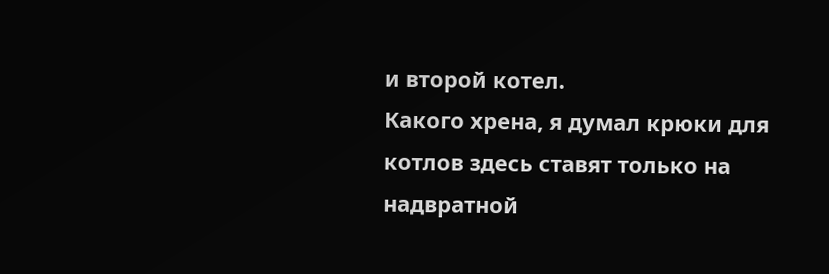и второй котел.
Какого хрена, я думал крюки для котлов здесь ставят только на надвратной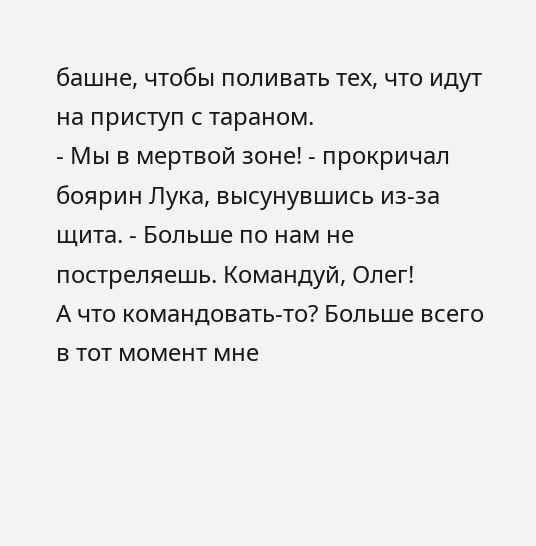башне, чтобы поливать тех, что идут на приступ с тараном.
- Мы в мертвой зоне! - прокричал боярин Лука, высунувшись из-за щита. - Больше по нам не постреляешь. Командуй, Олег!
А что командовать-то? Больше всего в тот момент мне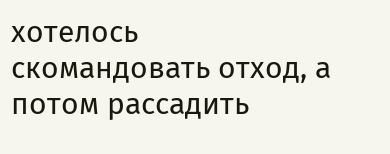хотелось скомандовать отход, а потом рассадить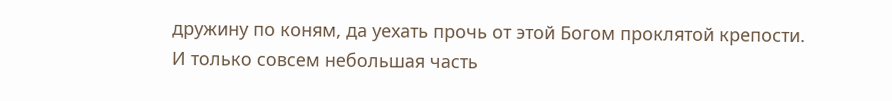дружину по коням, да уехать прочь от этой Богом проклятой крепости. И только совсем небольшая часть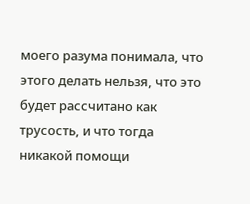моего разума понимала, что этого делать нельзя, что это будет рассчитано как трусость, и что тогда никакой помощи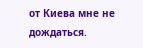от Киева мне не дождаться.